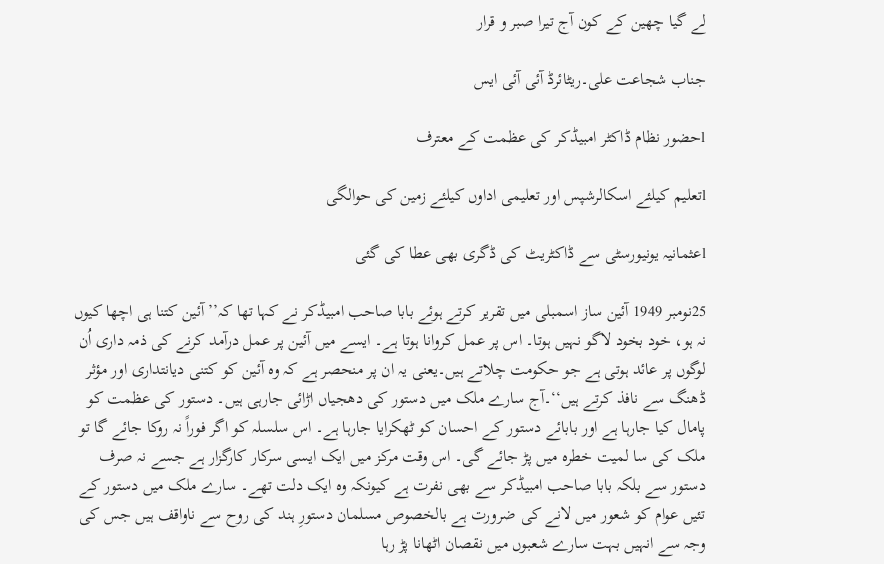لے گیا چھین کے کون آج تیرا صبر و قرار

جناب شجاعت علی۔ریٹائرڈ آئی آئی ایس

lحضور نظام ڈاکٹر امبیڈکر کی عظمت کے معترف

lتعلیم کیلئے اسکالرشپس اور تعلیمی اداوں کیلئے زمین کی حوالگی

lعثمانیہ یونیورسٹی سے ڈاکٹریٹ کی ڈگری بھی عطا کی گئی

25نومبر 1949 آئین ساز اسمبلی میں تقریر کرتے ہوئے بابا صاحب امبیڈکر نے کہا تھا کہ’’ آئین کتنا ہی اچھا کیوں نہ ہو، خود بخود لاگو نہیں ہوتا۔ اس پر عمل کروانا ہوتا ہے۔ ایسے میں آئین پر عمل درآمد کرنے کی ذمہ داری اُن لوگوں پر عائد ہوتی ہے جو حکومت چلاتے ہیں۔یعنی یہ ان پر منحصر ہے کہ وہ آئین کو کتنی دیانتداری اور مؤثر ڈھنگ سے نافذ کرتے ہیں‘‘۔آج سارے ملک میں دستور کی دھجیاں اڑائی جارہی ہیں۔ دستور کی عظمت کو پامال کیا جارہا ہے اور بابائے دستور کے احسان کو ٹھکرایا جارہا ہے۔ اس سلسلہ کو اگر فوراً نہ روکا جائے گا تو ملک کی سا لمیت خطرہ میں پڑ جائے گی۔ اس وقت مرکز میں ایک ایسی سرکار کارگزار ہے جسے نہ صرف دستور سے بلکہ بابا صاحب امبیڈکر سے بھی نفرت ہے کیونکہ وہ ایک دلت تھے۔ سارے ملک میں دستور کے تئیں عوام کو شعور میں لانے کی ضرورت ہے بالخصوص مسلمان دستورِ ہند کی روح سے ناواقف ہیں جس کی وجہ سے انہیں بہت سارے شعبوں میں نقصان اٹھانا پڑ رہا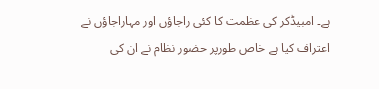ہے۔ امبیڈکر کی عظمت کا کئی راجاؤں اور مہاراجاؤں نے اعتراف کیا ہے خاص طورپر حضور نظام نے ان کی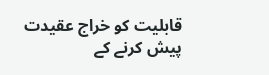قابلیت کو خراج عقیدت پیش کرنے کے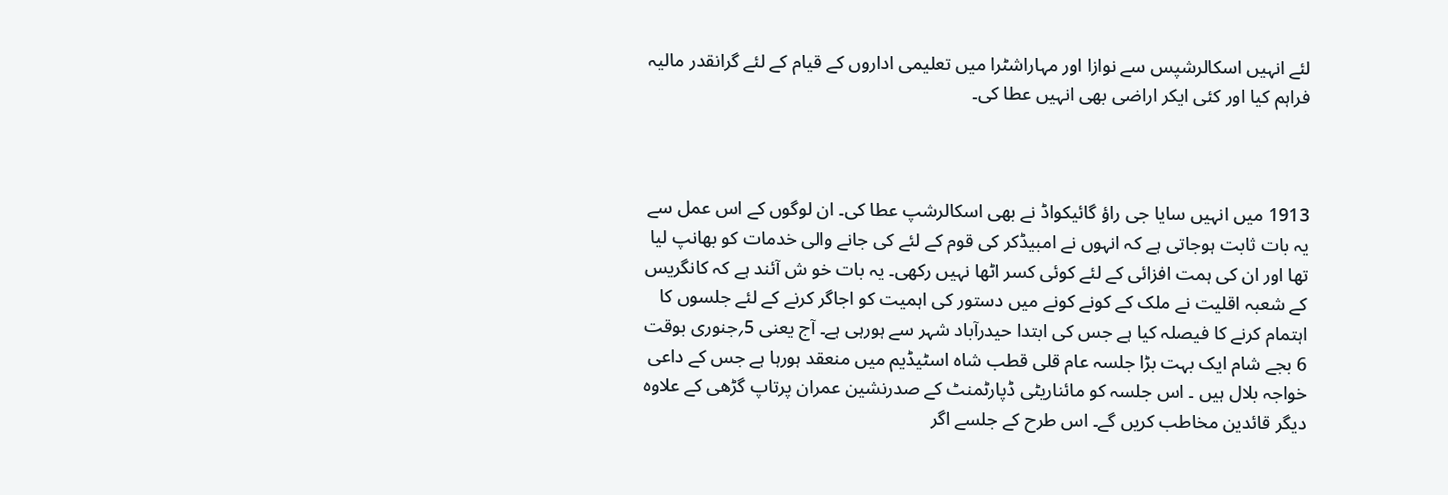لئے انہیں اسکالرشپس سے نوازا اور مہاراشٹرا میں تعلیمی اداروں کے قیام کے لئے گرانقدر مالیہ فراہم کیا اور کئی ایکر اراضی بھی انہیں عطا کی۔



1913 میں انہیں سایا جی راؤ گائیکواڈ نے بھی اسکالرشپ عطا کی۔ ان لوگوں کے اس عمل سے یہ بات ثابت ہوجاتی ہے کہ انہوں نے امبیڈکر کی قوم کے لئے کی جانے والی خدمات کو بھانپ لیا تھا اور ان کی ہمت افزائی کے لئے کوئی کسر اٹھا نہیں رکھی۔ یہ بات خو ش آئند ہے کہ کانگریس کے شعبہ اقلیت نے ملک کے کونے کونے میں دستور کی اہمیت کو اجاگر کرنے کے لئے جلسوں کا اہتمام کرنے کا فیصلہ کیا ہے جس کی ابتدا حیدرآباد شہر سے ہورہی ہے۔ آج یعنی 5؍جنوری بوقت 6 بجے شام ایک بہت بڑا جلسہ عام قلی قطب شاہ اسٹیڈیم میں منعقد ہورہا ہے جس کے داعی خواجہ بلال ہیں ۔ اس جلسہ کو مائناریٹی ڈپارٹمنٹ کے صدرنشین عمران پرتاپ گڑھی کے علاوہ دیگر قائدین مخاطب کریں گے۔ اس طرح کے جلسے اگر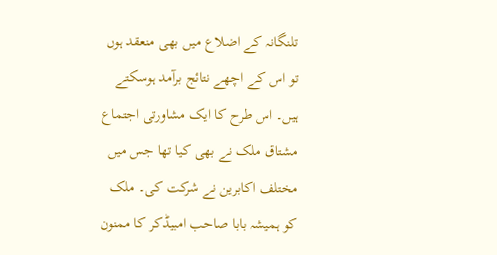تلنگانہ کے اضلاع میں بھی منعقد ہوں تو اس کے اچھے نتائج برآمد ہوسکتے ہیں۔ اس طرح کا ایک مشاورتی اجتماع مشتاق ملک نے بھی کیا تھا جس میں مختلف اکابرین نے شرکت کی۔ ملک کو ہمیشہ بابا صاحب امبیڈکر کا ممنون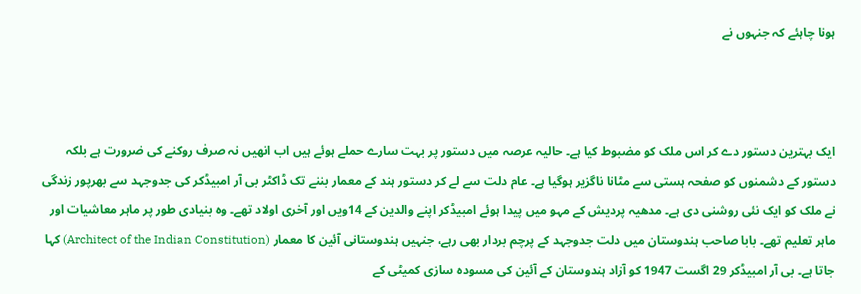ہونا چاہئے کہ جنہوں نے



ایک بہترین دستور دے کر اس ملک کو مضبوط کیا ہے۔ حالیہ عرصہ میں دستور پر بہت سارے حملے ہوئے ہیں اب انھیں نہ صرف روکنے کی ضرورت ہے بلکہ دستور کے دشمنوں کو صفحہ ہستی سے مٹانا ناگزیر ہوگیا ہے۔ عام دلت سے لے کر دستور ہند کے معمار بننے تک ڈاکٹر بی آر امبیڈکر کی جدوجہد سے بھرپور زندگی نے ملک کو ایک نئی روشنی دی ہے۔ مدھیہ پردیش کے مہو میں پیدا ہوئے امبیڈکر اپنے والدین کے 14ویں اور آخری اولاد تھے۔ وہ بنیادی طور پر ماہر معاشیات اور ماہر تعلیم تھے۔ بابا صاحب ہندوستان میں دلت جدوجہد کے پرچم بردار بھی رہے، جنہیں ہندوستانی آئین کا معمار (Architect of the Indian Constitution) کہا جاتا ہے۔ بی آر امبیڈکر 29 اگست 1947 کو آزاد ہندوستان کے آئین کی مسودہ سازی کمیٹی کے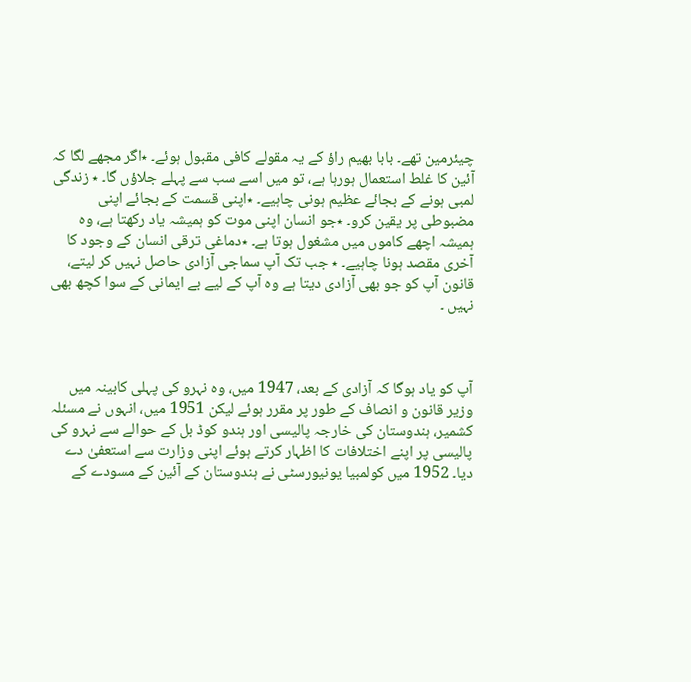چیئرمین تھے۔ بابا بھیم راؤ کے یہ مقولے کافی مقبول ہوئے۔ ٭اگر مجھے لگا کہ آئین کا غلط استعمال ہورہا ہے، تو میں اسے سب سے پہلے جلاؤں گا۔ ٭ زندگی لمبی ہونے کے بجائے عظیم ہونی چاہیے۔ ٭اپنی قسمت کے بجائے اپنی مضبوطی پر یقین کرو۔ ٭جو انسان اپنی موت کو ہمیشہ یاد رکھتا ہے، وہ ہمیشہ اچھے کاموں میں مشغول ہوتا ہے۔ ٭دماغی ترقی انسان کے وجود کا آخری مقصد ہونا چاہیے۔ ٭ جب تک آپ سماجی آزادی حاصل نہیں کر لیتے، قانون آپ کو جو بھی آزادی دیتا ہے وہ آپ کے لیے بے ایمانی کے سوا کچھ بھی نہیں ۔



آپ کو یاد ہوگا کہ آزادی کے بعد، 1947 میں، وہ نہرو کی پہلی کابینہ میں وزیر قانون و انصاف کے طور پر مقرر ہوئے لیکن 1951 میں، انہوں نے مسئلہ کشمیر، ہندوستان کی خارجہ پالیسی اور ہندو کوڈ بل کے حوالے سے نہرو کی پالیسی پر اپنے اختلافات کا اظہار کرتے ہوئے اپنی وزارت سے استعفیٰ دے دیا۔ 1952 میں کولمبیا یونیورسٹی نے ہندوستان کے آئین کے مسودے کے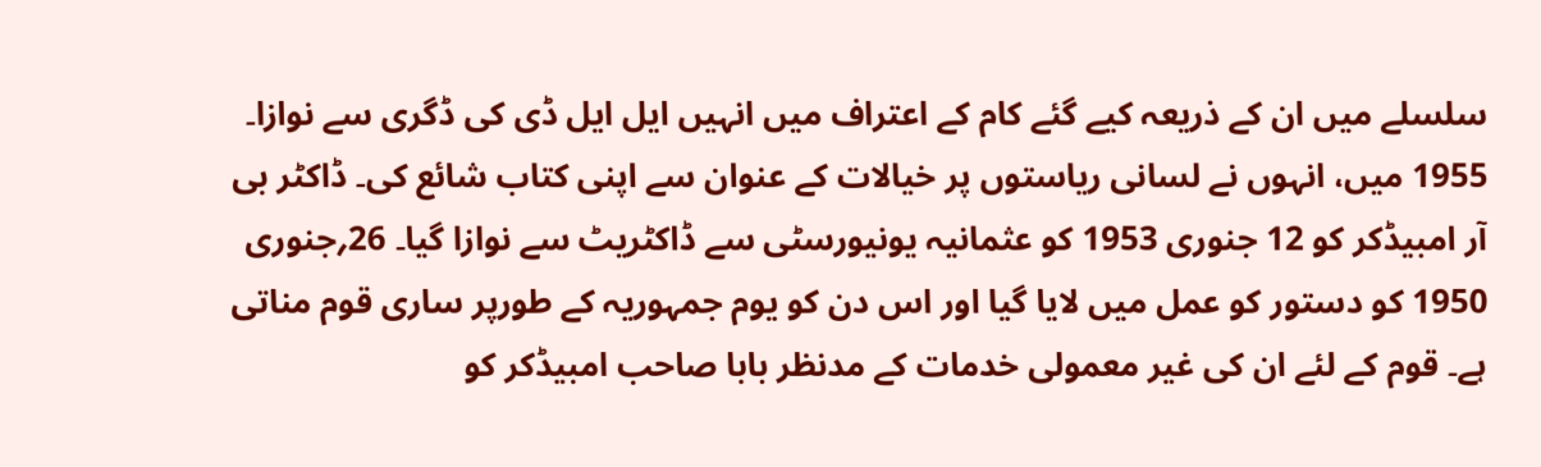سلسلے میں ان کے ذریعہ کیے گئے کام کے اعتراف میں انہیں ایل ایل ڈی کی ڈگری سے نوازا۔ 1955 میں، انہوں نے لسانی ریاستوں پر خیالات کے عنوان سے اپنی کتاب شائع کی۔ ڈاکٹر بی آر امبیڈکر کو 12 جنوری 1953 کو عثمانیہ یونیورسٹی سے ڈاکٹریٹ سے نوازا گیا۔ 26؍جنوری 1950 کو دستور کو عمل میں لایا گیا اور اس دن کو یوم جمہوریہ کے طورپر ساری قوم مناتی ہے۔ قوم کے لئے ان کی غیر معمولی خدمات کے مدنظر بابا صاحب امبیڈکر کو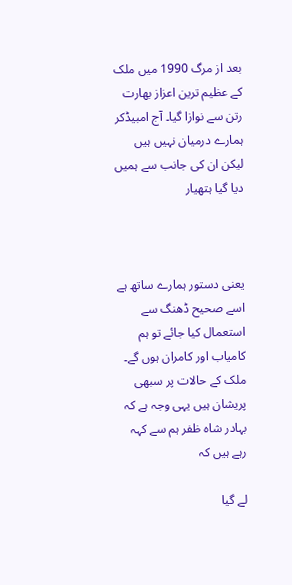بعد از مرگ 1990 میں ملک کے عظیم ترین اعزاز بھارت رتن سے نوازا گیا۔ آج امبیڈکر ہمارے درمیان نہیں ہیں لیکن ان کی جانب سے ہمیں دیا گیا ہتھیار



یعنی دستور ہمارے ساتھ ہے اسے صحیح ڈھنگ سے استعمال کیا جائے تو ہم کامیاب اور کامران ہوں گے۔ ملک کے حالات پر سبھی پریشان ہیں یہی وجہ ہے کہ بہادر شاہ ظفر ہم سے کہہ رہے ہیں کہ

لے گیا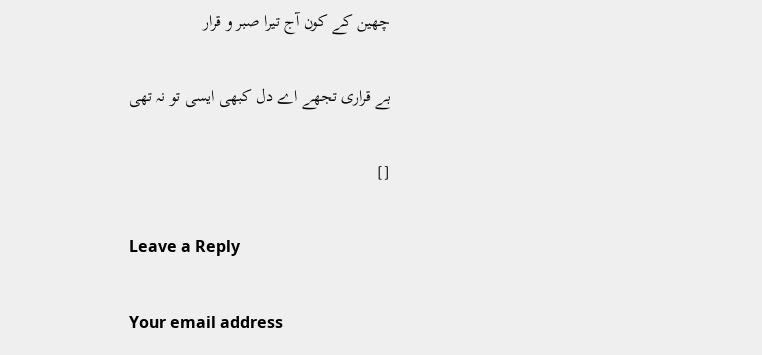چھین کے کون آج تیرا صبر و قرار

بے قراری تجھے اے دل کبھی ایسی تو نہ تھی

[]

Leave a Reply

Your email address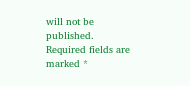will not be published. Required fields are marked *